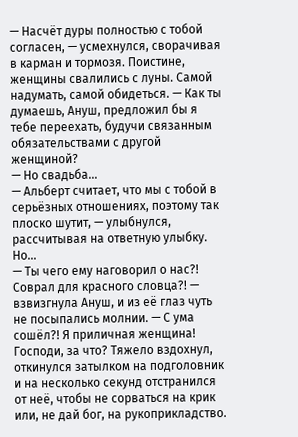— Насчёт дуры полностью с тобой согласен, — усмехнулся, сворачивая в карман и тормозя. Поистине, женщины свалились с луны. Самой надумать, самой обидеться. — Как ты думаешь, Ануш, предложил бы я тебе переехать, будучи связанным обязательствами с другой женщиной?
— Но свадьба…
— Альберт считает, что мы с тобой в серьёзных отношениях, поэтому так плоско шутит, — улыбнулся, рассчитывая на ответную улыбку. Но…
— Ты чего ему наговорил о нас?! Соврал для красного словца?! — взвизгнула Ануш, и из её глаз чуть не посыпались молнии. — С ума сошёл?! Я приличная женщина!
Господи, за что? Тяжело вздохнул, откинулся затылком на подголовник и на несколько секунд отстранился от неё, чтобы не сорваться на крик или, не дай бог, на рукоприкладство.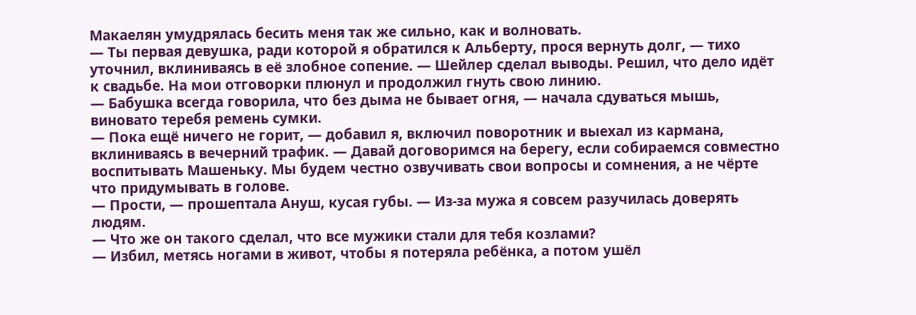Макаелян умудрялась бесить меня так же сильно, как и волновать.
— Ты первая девушка, ради которой я обратился к Альберту, прося вернуть долг, — тихо уточнил, вклиниваясь в её злобное сопение. — Шейлер сделал выводы. Решил, что дело идёт к свадьбе. На мои отговорки плюнул и продолжил гнуть свою линию.
— Бабушка всегда говорила, что без дыма не бывает огня, — начала сдуваться мышь, виновато теребя ремень сумки.
— Пока ещё ничего не горит, — добавил я, включил поворотник и выехал из кармана, вклиниваясь в вечерний трафик. — Давай договоримся на берегу, если собираемся совместно воспитывать Машеньку. Мы будем честно озвучивать свои вопросы и сомнения, а не чёрте что придумывать в голове.
— Прости, — прошептала Ануш, кусая губы. — Из-за мужа я совсем разучилась доверять людям.
— Что же он такого сделал, что все мужики стали для тебя козлами?
— Избил, метясь ногами в живот, чтобы я потеряла ребёнка, а потом ушёл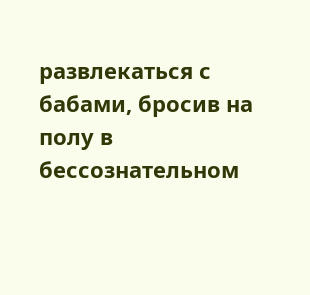развлекаться с бабами, бросив на полу в бессознательном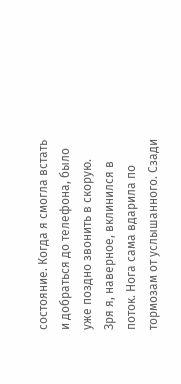состояние. Когда я смогла встать и добраться до телефона, было уже поздно звонить в скорую.
Зря я, наверное, вклинился в поток. Нога сама вдарила по тормозам от услышанного. Сзади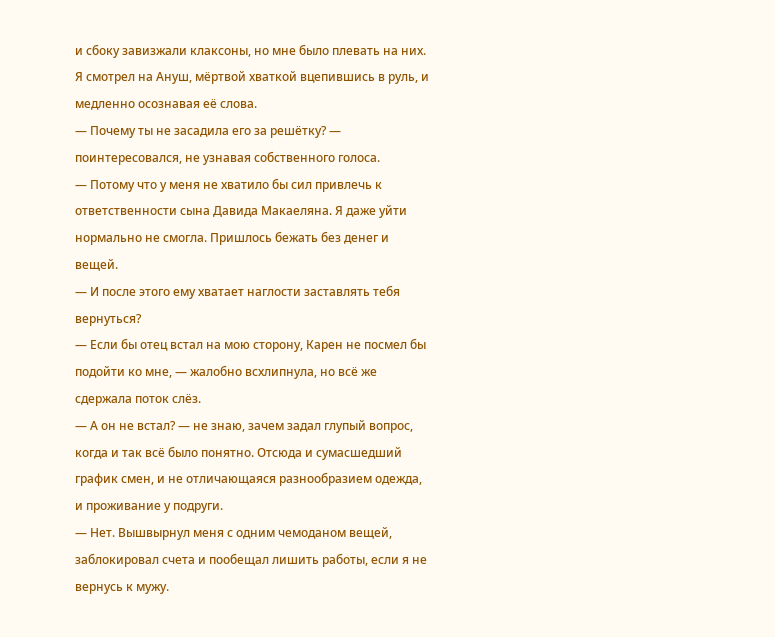и сбоку завизжали клаксоны, но мне было плевать на них. Я смотрел на Ануш, мёртвой хваткой вцепившись в руль, и медленно осознавая её слова.
— Почему ты не засадила его за решётку? — поинтересовался, не узнавая собственного голоса.
— Потому что у меня не хватило бы сил привлечь к ответственности сына Давида Макаеляна. Я даже уйти нормально не смогла. Пришлось бежать без денег и вещей.
— И после этого ему хватает наглости заставлять тебя вернуться?
— Если бы отец встал на мою сторону, Карен не посмел бы подойти ко мне, — жалобно всхлипнула, но всё же сдержала поток слёз.
— А он не встал? — не знаю, зачем задал глупый вопрос, когда и так всё было понятно. Отсюда и сумасшедший график смен, и не отличающаяся разнообразием одежда, и проживание у подруги.
— Нет. Вышвырнул меня с одним чемоданом вещей, заблокировал счета и пообещал лишить работы, если я не вернусь к мужу.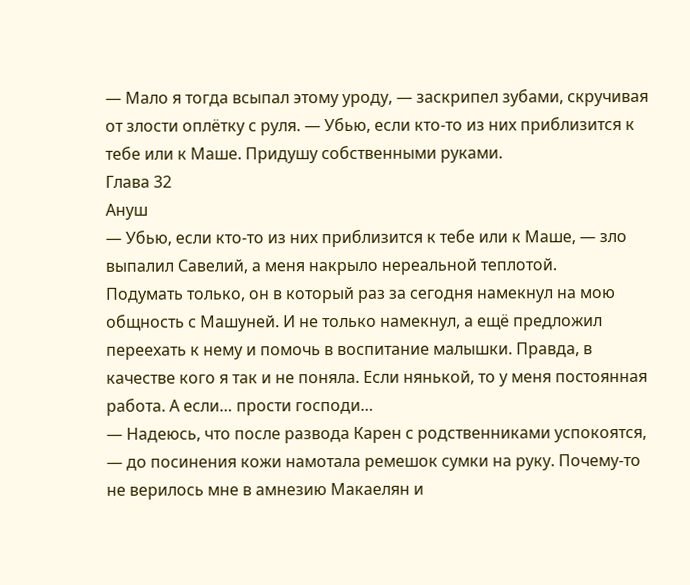— Мало я тогда всыпал этому уроду, — заскрипел зубами, скручивая от злости оплётку с руля. — Убью, если кто-то из них приблизится к тебе или к Маше. Придушу собственными руками.
Глава 32
Ануш
— Убью, если кто-то из них приблизится к тебе или к Маше, — зло выпалил Савелий, а меня накрыло нереальной теплотой.
Подумать только, он в который раз за сегодня намекнул на мою общность с Машуней. И не только намекнул, а ещё предложил переехать к нему и помочь в воспитание малышки. Правда, в качестве кого я так и не поняла. Если нянькой, то у меня постоянная работа. А если… прости господи…
— Надеюсь, что после развода Карен с родственниками успокоятся, — до посинения кожи намотала ремешок сумки на руку. Почему-то не верилось мне в амнезию Макаелян и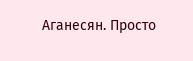Аганесян. Просто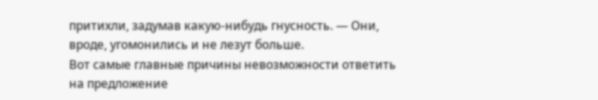притихли, задумав какую-нибудь гнусность. — Они, вроде, угомонились и не лезут больше.
Вот самые главные причины невозможности ответить на предложение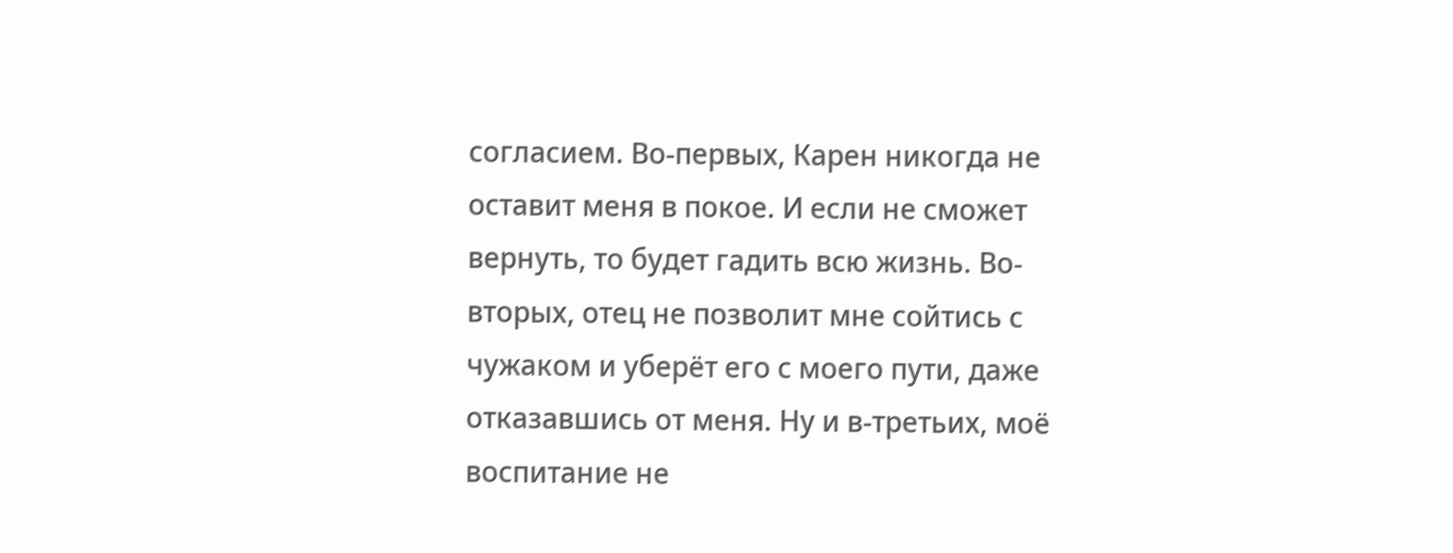согласием. Во-первых, Карен никогда не оставит меня в покое. И если не сможет вернуть, то будет гадить всю жизнь. Во-вторых, отец не позволит мне сойтись с чужаком и уберёт его с моего пути, даже отказавшись от меня. Ну и в-третьих, моё воспитание не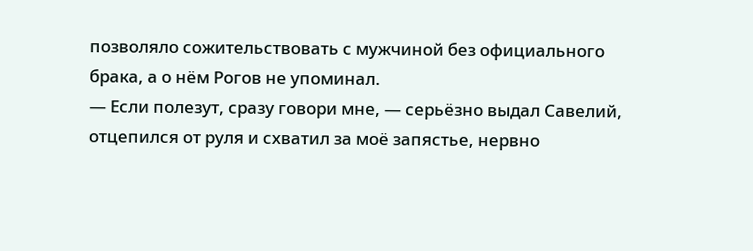позволяло сожительствовать с мужчиной без официального брака, а о нём Рогов не упоминал.
— Если полезут, сразу говори мне, — серьёзно выдал Савелий, отцепился от руля и схватил за моё запястье, нервно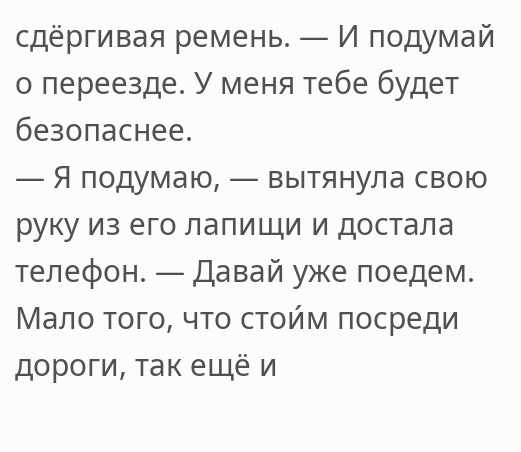сдёргивая ремень. — И подумай о переезде. У меня тебе будет безопаснее.
— Я подумаю, — вытянула свою руку из его лапищи и достала телефон. — Давай уже поедем. Мало того, что стои́м посреди дороги, так ещё и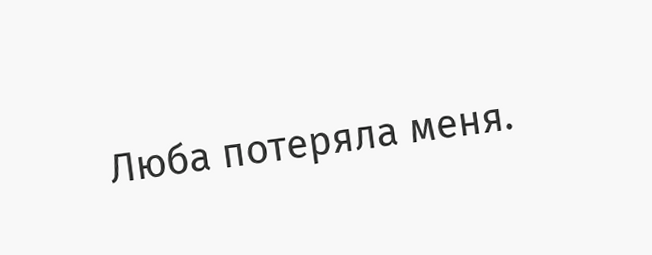Люба потеряла меня.